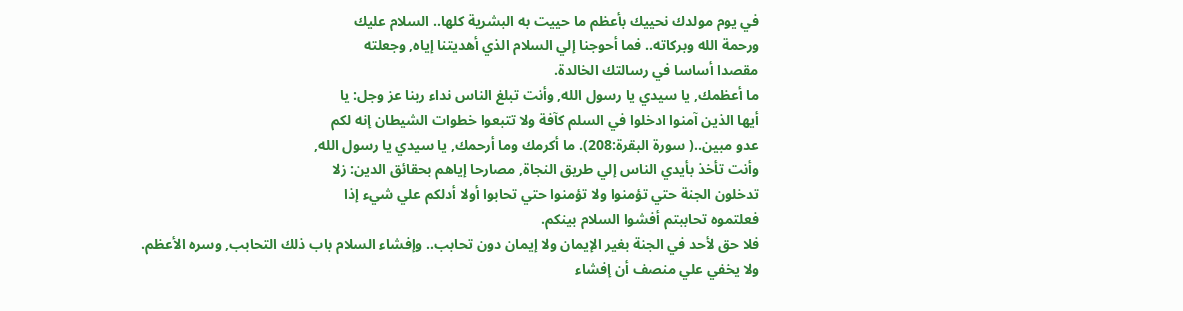في يوم مولدك نحييك بأعظم ما حييت به البشرية كلها.. السلام عليك
ورحمة الله وبركاته.. فما أحوجنا إلي السلام الذي أهديتنا إياه, وجعلته
مقصدا أساسا في رسالتك الخالدة.
ما أعظمك, يا سيدي يا رسول الله, وأنت تبلغ الناس نداء ربنا عز وجل: يا
أيها الذين آمنوا ادخلوا في السلم كآفة ولا تتبعوا خطوات الشيطان إنه لكم
عدو مبين..( سورة البقرة:208). ما أكرمك وما أرحمك, يا سيدي يا رسول الله,
وأنت تأخذ بأيدي الناس إلي طريق النجاة, مصارحا إياهم بحقائق الدين: زلا
تدخلون الجنة حتي تؤمنوا ولا تؤمنوا حتي تحابوا أولا أدلكم علي شيء إذا
فعلتموه تحاببتم أفشوا السلام بينكم.
فلا حق لأحد في الجنة بغير الإيمان ولا إيمان دون تحابب.. وإفشاء السلام باب ذلك التحابب, وسره الأعظم.
ولا يخفي علي منصف أن إفشاء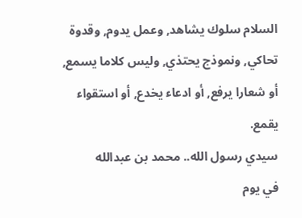السلام سلوك يشاهد, وعمل يدوم, وقدوة تحاكي, ونموذج يحتذي, وليس كلاما يسمع, أو شعارا يرفع, أو ادعاء يخدع, أو استقواء يقمع.
سيدي رسول الله.. محمد بن عبدالله
في يوم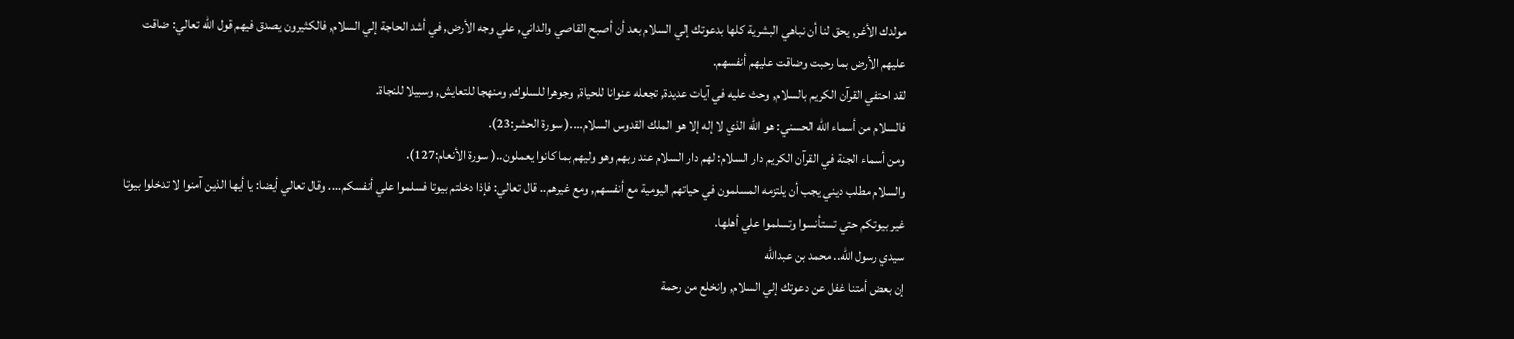مولدك الأغر, يحق لنا أن نباهي البشرية كلها بدعوتك إلي السلام بعد أن أصبح القاصي والداني, علي وجه الأرض, في أشد الحاجة إلي السلام, فالكثيرون يصدق فيهم قول الله تعالي: ضاقت عليهم الأرض بما رحبت وضاقت عليهم أنفسهم.
لقد احتفي القرآن الكريم بالسلام, وحث عليه في آيات عديدة, تجعله عنوانا للحياة, وجوهرا للسلوك, ومنهجا للتعايش, وسبيلا للنجاة.
فالسلام من أسماء الله الحسني: هو الله الذي لا إله إلا هو الملك القدوس السلام....( سورة الحشر:23).
ومن أسماء الجنة في القرآن الكريم دار السلام: لهم دار السلام عند ربهم وهو وليهم بما كانوا يعملون..( سورة الأنعام:127).
والسلام مطلب ديني يجب أن يلتزمه المسلمون في حياتهم اليومية مع أنفسهم, ومع غيرهم.. قال تعالي: فإذا دخلتم بيوتا فسلموا علي أنفسكم.... وقال تعالي أيضا: يا أيها الذين آمنوا لا تدخلوا بيوتا غير بيوتكم حتي تستأنسوا وتسلموا علي أهلها.
سيدي رسول الله.. محمد بن عبدالله
إن بعض أمتنا غفل عن دعوتك إلي السلام, وانخلع من رحمة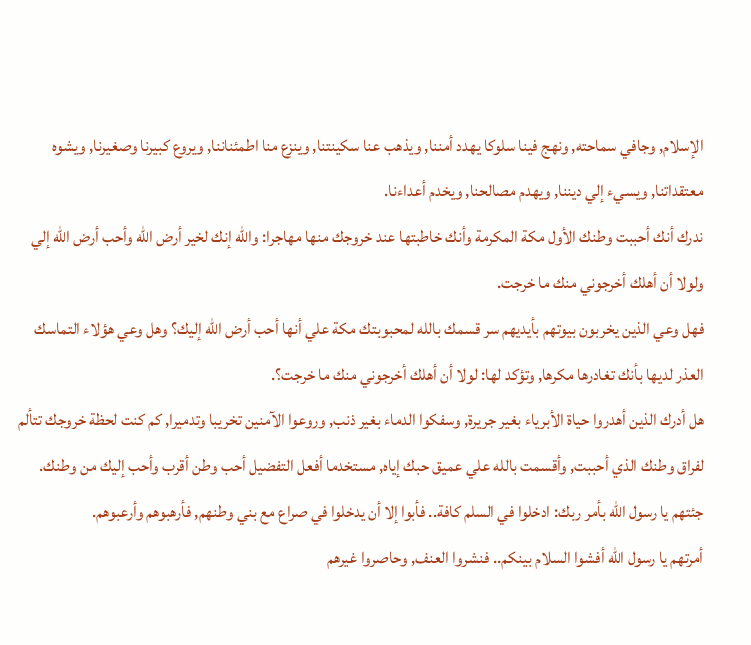الإسلام, وجافي سماحته, ونهج فينا سلوكا يهدد أمننا, ويذهب عنا سكينتنا, وينزع منا اطمئناننا, ويروع كبيرنا وصغيرنا, ويشوه معتقداتنا, ويسيء إلي ديننا, ويهدم مصالحنا, ويخدم أعداءنا.
ندرك أنك أحببت وطنك الأول مكة المكرمة وأنك خاطبتها عند خروجك منها مهاجرا: والله إنك لخير أرض الله وأحب أرض الله إلي ولولا أن أهلك أخرجوني منك ما خرجت.
فهل وعي الذين يخربون بيوتهم بأيديهم سر قسمك بالله لمحبوبتك مكة علي أنها أحب أرض الله إليك؟ وهل وعي هؤلاء التماسك العذر لديها بأنك تغادرها مكرها, وتؤكد لها: لولا أن أهلك أخرجوني منك ما خرجت؟.
هل أدرك الذين أهدروا حياة الأبرياء بغير جريرة, وسفكوا الدماء بغير ذنب, وروعوا الآمنين تخريبا وتدميرا, كم كنت لحظة خروجك تتألم لفراق وطنك الذي أحببت, وأقسمت بالله علي عميق حبك إياه, مستخدما أفعل التفضيل أحب وطن أقرب وأحب إليك من وطنك.
جئتهم يا رسول الله بأمر ربك: ادخلوا في السلم كافة.. فأبوا إلا أن يدخلوا في صراع مع بني وطنهم, فأرهبوهم وأرعبوهم.
أمرتهم يا رسول الله أفشوا السلام بينكم.. فنشروا العنف, وحاصروا غيرهم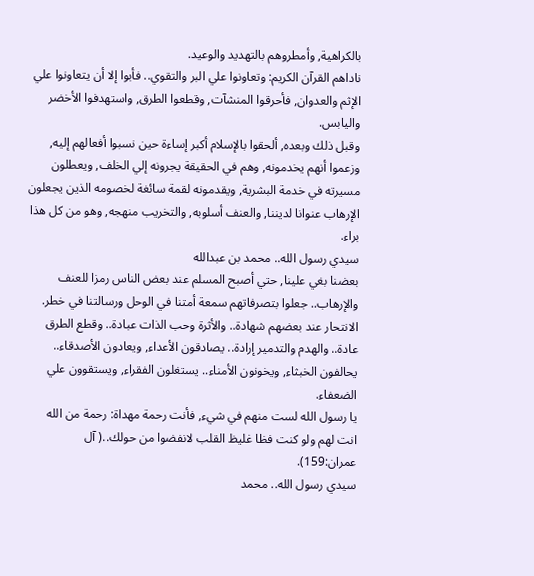بالكراهية, وأمطروهم بالتهديد والوعيد.
ناداهم القرآن الكريم: وتعاونوا علي البر والتقوي.. فأبوا إلا أن يتعاونوا علي الإثم والعدوان, فأحرقوا المنشآت, وقطعوا الطرق, واستهدفوا الأخضر واليابس.
وقبل ذلك وبعده, ألحقوا بالإسلام أكبر إساءة حين نسبوا أفعالهم إليه, وزعموا أنهم يخدمونه, وهم في الحقيقة يجرونه إلي الخلف, ويعطلون مسيرته في خدمة البشرية, ويقدمونه لقمة سائغة لخصومه الذين يجعلون الإرهاب عنوانا لديننا, والعنف أسلوبه, والتخريب منهجه, وهو من كل هذا براء.
سيدي رسول الله.. محمد بن عبدالله
بعضنا بغي علينا, حتي أصبح المسلم عند بعض الناس رمزا للعنف والإرهاب.. جعلوا بتصرفاتهم سمعة أمتنا في الوحل ورسالتنا في خطر.
الانتحار عند بعضهم شهادة.. والأثرة وحب الذات عبادة.. وقطع الطرق عادة.. والهدم والتدمير إرادة.. يصادقون الأعداء, ويعادون الأصدقاء.. يحالفون الخبثاء, ويخونون الأمناء.. يستغلون الفقراء, ويستقوون علي الضعفاء.
يا رسول الله لست منهم في شيء, فأنت رحمة مهداة: رحمة من الله انت لهم ولو كنت فظا غليظ القلب لانفضوا من حولك..( آل عمران:159).
سيدي رسول الله.. محمد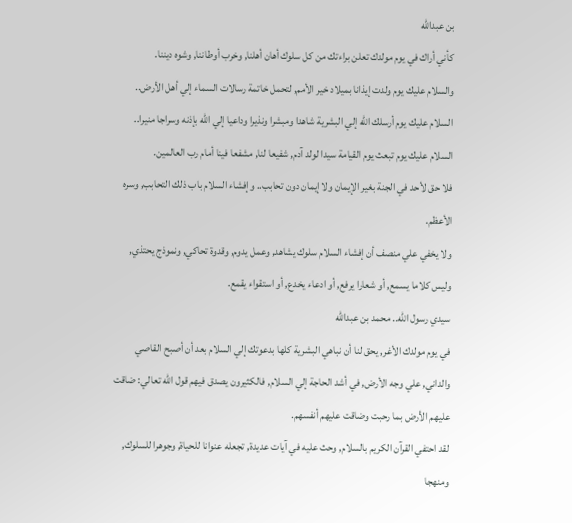بن عبدالله
كأني أراك في يوم مولدك تعلن براءتك من كل سلوك أهان أهلنا, وخرب أوطاننا, وشوه ديننا.
والسلام عليك يوم ولدت إيذانا بميلاد خير الأمم, لتحمل خاتمة رسالات السماء إلي أهل الأرض.. السلام عليك يوم أرسلك الله إلي البشرية شاهدا ومبشرا ونذيرا وداعيا إلي الله بإذنه وسراجا منيرا.. السلام عليك يوم تبعث يوم القيامة سيدا لولد آدم, شفيعا لنا, مشفعا فينا أمام رب العالمين.
فلا حق لأحد في الجنة بغير الإيمان ولا إيمان دون تحابب.. وإفشاء السلام باب ذلك التحابب, وسره الأعظم.
ولا يخفي علي منصف أن إفشاء السلام سلوك يشاهد, وعمل يدوم, وقدوة تحاكي, ونموذج يحتذي, وليس كلاما يسمع, أو شعارا يرفع, أو ادعاء يخدع, أو استقواء يقمع.
سيدي رسول الله.. محمد بن عبدالله
في يوم مولدك الأغر, يحق لنا أن نباهي البشرية كلها بدعوتك إلي السلام بعد أن أصبح القاصي والداني, علي وجه الأرض, في أشد الحاجة إلي السلام, فالكثيرون يصدق فيهم قول الله تعالي: ضاقت عليهم الأرض بما رحبت وضاقت عليهم أنفسهم.
لقد احتفي القرآن الكريم بالسلام, وحث عليه في آيات عديدة, تجعله عنوانا للحياة, وجوهرا للسلوك, ومنهجا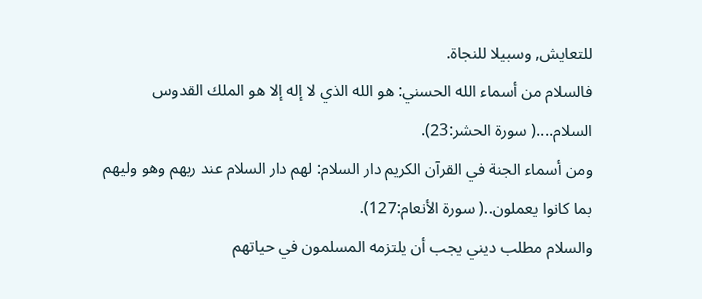للتعايش, وسبيلا للنجاة.
فالسلام من أسماء الله الحسني: هو الله الذي لا إله إلا هو الملك القدوس السلام....( سورة الحشر:23).
ومن أسماء الجنة في القرآن الكريم دار السلام: لهم دار السلام عند ربهم وهو وليهم بما كانوا يعملون..( سورة الأنعام:127).
والسلام مطلب ديني يجب أن يلتزمه المسلمون في حياتهم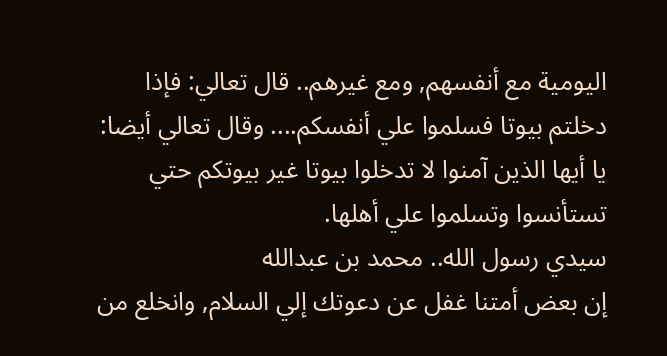اليومية مع أنفسهم, ومع غيرهم.. قال تعالي: فإذا دخلتم بيوتا فسلموا علي أنفسكم.... وقال تعالي أيضا: يا أيها الذين آمنوا لا تدخلوا بيوتا غير بيوتكم حتي تستأنسوا وتسلموا علي أهلها.
سيدي رسول الله.. محمد بن عبدالله
إن بعض أمتنا غفل عن دعوتك إلي السلام, وانخلع من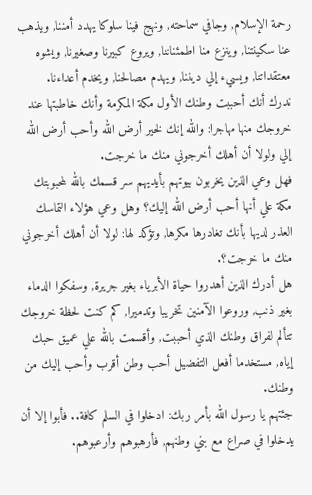رحمة الإسلام, وجافي سماحته, ونهج فينا سلوكا يهدد أمننا, ويذهب عنا سكينتنا, وينزع منا اطمئناننا, ويروع كبيرنا وصغيرنا, ويشوه معتقداتنا, ويسيء إلي ديننا, ويهدم مصالحنا, ويخدم أعداءنا.
ندرك أنك أحببت وطنك الأول مكة المكرمة وأنك خاطبتها عند خروجك منها مهاجرا: والله إنك لخير أرض الله وأحب أرض الله إلي ولولا أن أهلك أخرجوني منك ما خرجت.
فهل وعي الذين يخربون بيوتهم بأيديهم سر قسمك بالله لمحبوبتك مكة علي أنها أحب أرض الله إليك؟ وهل وعي هؤلاء التماسك العذر لديها بأنك تغادرها مكرها, وتؤكد لها: لولا أن أهلك أخرجوني منك ما خرجت؟.
هل أدرك الذين أهدروا حياة الأبرياء بغير جريرة, وسفكوا الدماء بغير ذنب, وروعوا الآمنين تخريبا وتدميرا, كم كنت لحظة خروجك تتألم لفراق وطنك الذي أحببت, وأقسمت بالله علي عميق حبك إياه, مستخدما أفعل التفضيل أحب وطن أقرب وأحب إليك من وطنك.
جئتهم يا رسول الله بأمر ربك: ادخلوا في السلم كافة.. فأبوا إلا أن يدخلوا في صراع مع بني وطنهم, فأرهبوهم وأرعبوهم.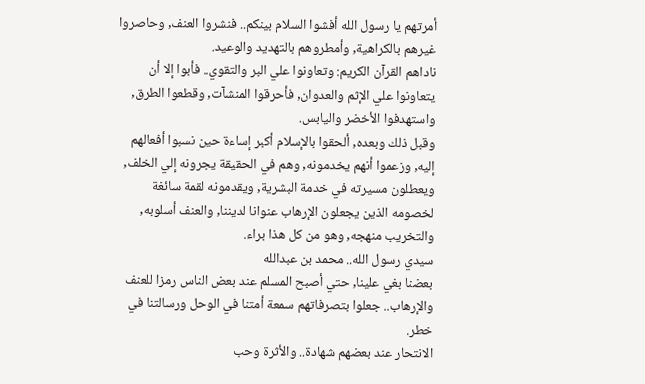أمرتهم يا رسول الله أفشوا السلام بينكم.. فنشروا العنف, وحاصروا غيرهم بالكراهية, وأمطروهم بالتهديد والوعيد.
ناداهم القرآن الكريم: وتعاونوا علي البر والتقوي.. فأبوا إلا أن يتعاونوا علي الإثم والعدوان, فأحرقوا المنشآت, وقطعوا الطرق, واستهدفوا الأخضر واليابس.
وقبل ذلك وبعده, ألحقوا بالإسلام أكبر إساءة حين نسبوا أفعالهم إليه, وزعموا أنهم يخدمونه, وهم في الحقيقة يجرونه إلي الخلف, ويعطلون مسيرته في خدمة البشرية, ويقدمونه لقمة سائغة لخصومه الذين يجعلون الإرهاب عنوانا لديننا, والعنف أسلوبه, والتخريب منهجه, وهو من كل هذا براء.
سيدي رسول الله.. محمد بن عبدالله
بعضنا بغي علينا, حتي أصبح المسلم عند بعض الناس رمزا للعنف والإرهاب.. جعلوا بتصرفاتهم سمعة أمتنا في الوحل ورسالتنا في خطر.
الانتحار عند بعضهم شهادة.. والأثرة وحب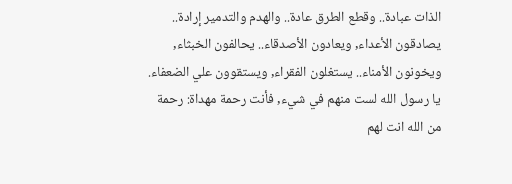الذات عبادة.. وقطع الطرق عادة.. والهدم والتدمير إرادة.. يصادقون الأعداء, ويعادون الأصدقاء.. يحالفون الخبثاء, ويخونون الأمناء.. يستغلون الفقراء, ويستقوون علي الضعفاء.
يا رسول الله لست منهم في شيء, فأنت رحمة مهداة: رحمة من الله انت لهم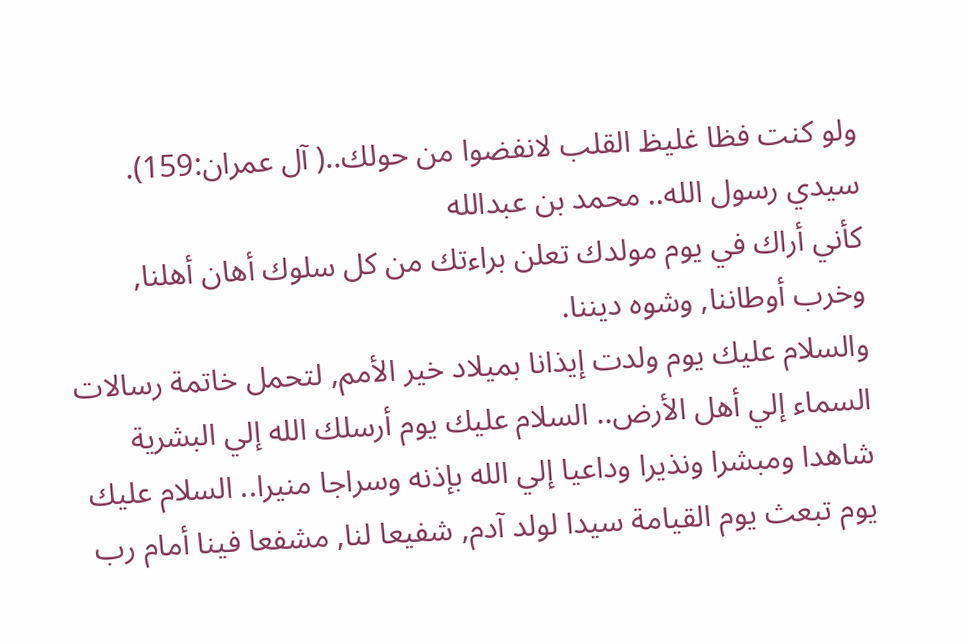ولو كنت فظا غليظ القلب لانفضوا من حولك..( آل عمران:159).
سيدي رسول الله.. محمد بن عبدالله
كأني أراك في يوم مولدك تعلن براءتك من كل سلوك أهان أهلنا, وخرب أوطاننا, وشوه ديننا.
والسلام عليك يوم ولدت إيذانا بميلاد خير الأمم, لتحمل خاتمة رسالات السماء إلي أهل الأرض.. السلام عليك يوم أرسلك الله إلي البشرية شاهدا ومبشرا ونذيرا وداعيا إلي الله بإذنه وسراجا منيرا.. السلام عليك يوم تبعث يوم القيامة سيدا لولد آدم, شفيعا لنا, مشفعا فينا أمام رب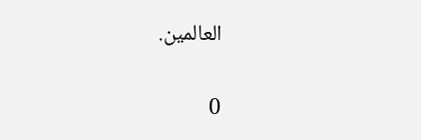العالمين.

0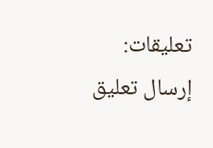تعليقات:
إرسال تعليق